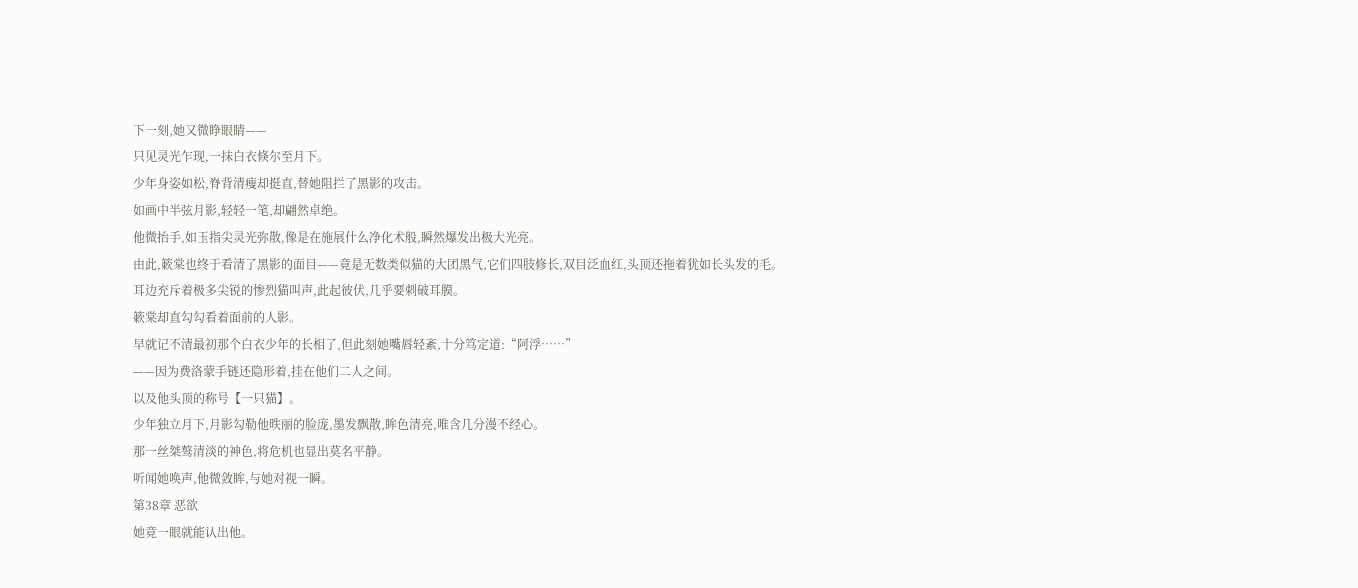下一刻,她又微睁眼睛——
只见灵光乍现,一抹白衣倏尔至月下。
少年身姿如松,脊背清瘦却挺直,替她阻拦了黑影的攻击。
如画中半弦月影,轻轻一笔,却翩然卓绝。
他微抬手,如玉指尖灵光弥散,像是在施展什么净化术般,瞬然爆发出极大光亮。
由此,簌棠也终于看清了黑影的面目——竟是无数类似猫的大团黑气,它们四肢修长,双目泛血红,头顶还拖着犹如长头发的毛。
耳边充斥着极多尖锐的惨烈猫叫声,此起彼伏,几乎要刺破耳膜。
簌棠却直勾勾看着面前的人影。
早就记不清最初那个白衣少年的长相了,但此刻她嘴唇轻紊,十分笃定道:“阿浮……”
——因为费洛蒙手链还隐形着,挂在他们二人之间。
以及他头顶的称号【一只猫】。
少年独立月下,月影勾勒他昳丽的脸庞,墨发飘散,眸色清亮,唯含几分漫不经心。
那一丝桀骜清淡的神色,将危机也显出莫名平静。
听闻她唤声,他微敛眸,与她对视一瞬。
第38章 恶欲
她竟一眼就能认出他。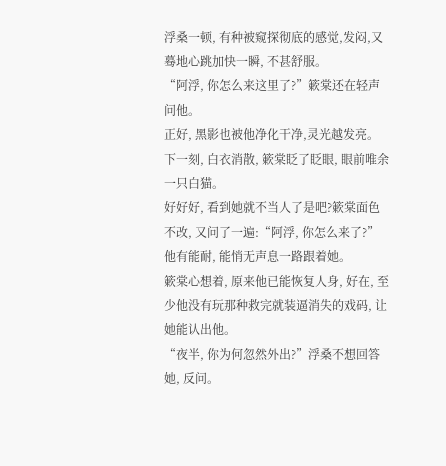浮桑一顿, 有种被窥探彻底的感觉,发闷,又蓦地心跳加快一瞬, 不甚舒服。
“阿浮, 你怎么来这里了?”簌棠还在轻声问他。
正好, 黑影也被他净化干净,灵光越发亮。
下一刻, 白衣消散, 簌棠眨了眨眼, 眼前唯余一只白猫。
好好好, 看到她就不当人了是吧?簌棠面色不改, 又问了一遍:“阿浮, 你怎么来了?”
他有能耐, 能悄无声息一路跟着她。
簌棠心想着, 原来他已能恢复人身, 好在, 至少他没有玩那种救完就装逼消失的戏码, 让她能认出他。
“夜半, 你为何忽然外出?”浮桑不想回答她, 反问。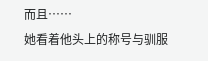而且……
她看着他头上的称号与驯服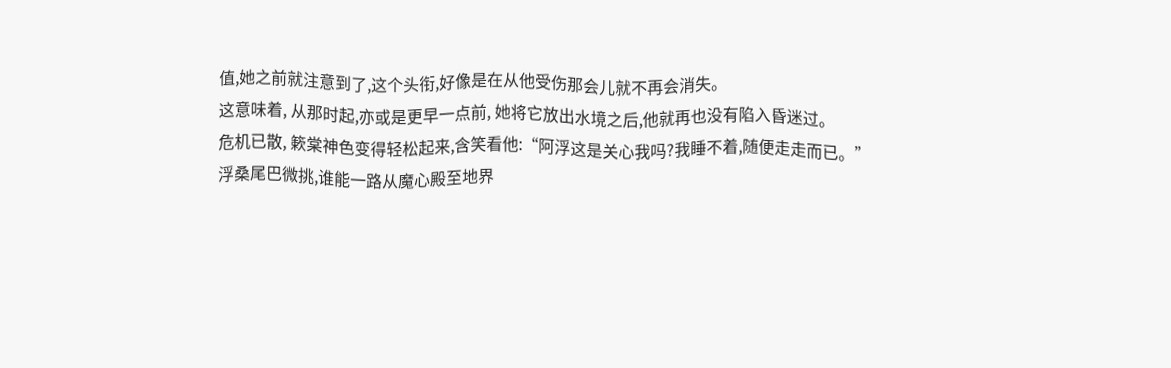值,她之前就注意到了,这个头衔,好像是在从他受伤那会儿就不再会消失。
这意味着, 从那时起,亦或是更早一点前, 她将它放出水境之后,他就再也没有陷入昏迷过。
危机已散, 簌棠神色变得轻松起来,含笑看他:“阿浮这是关心我吗?我睡不着,随便走走而已。”
浮桑尾巴微挑,谁能一路从魔心殿至地界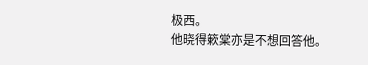极西。
他晓得簌棠亦是不想回答他。